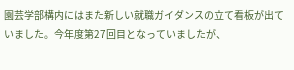園芸学部構内にはまた新しい就職ガイダンスの立て看板が出ていました。今年度第27回目となっていましたが、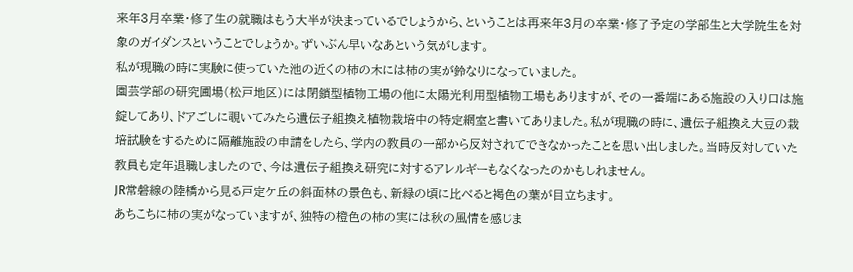来年3月卒業・修了生の就職はもう大半が決まっているでしょうから、ということは再来年3月の卒業・修了予定の学部生と大学院生を対象のガイダンスということでしょうか。ずいぶん早いなあという気がします。
私が現職の時に実験に使っていた池の近くの柿の木には柿の実が鈴なりになっていました。
園芸学部の研究圃場(松戸地区)には閉鎖型植物工場の他に太陽光利用型植物工場もありますが、その一番端にある施設の入り口は施錠してあり、ドアごしに覗いてみたら遺伝子組換え植物栽培中の特定網室と書いてありました。私が現職の時に、遺伝子組換え大豆の栽培試験をするために隔離施設の申請をしたら、学内の教員の一部から反対されてできなかったことを思い出しました。当時反対していた教員も定年退職しましたので、今は遺伝子組換え研究に対するアレルギーもなくなったのかもしれません。
JR常磐線の陸橋から見る戸定ケ丘の斜面林の景色も、新緑の頃に比べると褐色の葉が目立ちます。
あちこちに柿の実がなっていますが、独特の橙色の柿の実には秋の風情を感じま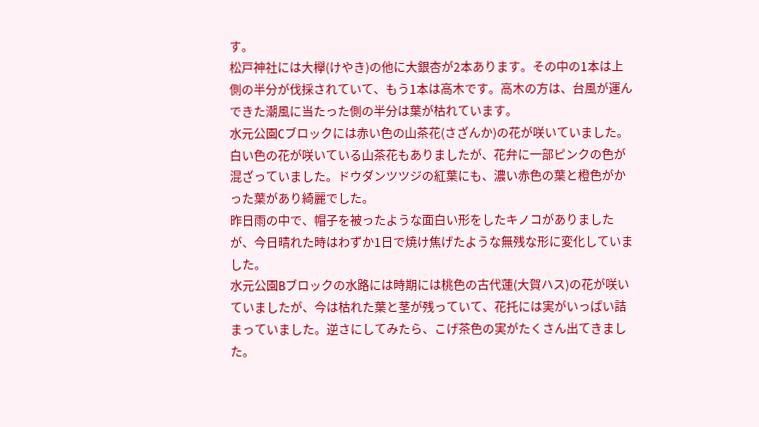す。
松戸神社には大欅(けやき)の他に大銀杏が2本あります。その中の1本は上側の半分が伐採されていて、もう1本は高木です。高木の方は、台風が運んできた潮風に当たった側の半分は葉が枯れています。
水元公園Cブロックには赤い色の山茶花(さざんか)の花が咲いていました。白い色の花が咲いている山茶花もありましたが、花弁に一部ピンクの色が混ざっていました。ドウダンツツジの紅葉にも、濃い赤色の葉と橙色がかった葉があり綺麗でした。
昨日雨の中で、帽子を被ったような面白い形をしたキノコがありましたが、今日晴れた時はわずか1日で焼け焦げたような無残な形に変化していました。
水元公園Bブロックの水路には時期には桃色の古代蓮(大賀ハス)の花が咲いていましたが、今は枯れた葉と茎が残っていて、花托には実がいっぱい詰まっていました。逆さにしてみたら、こげ茶色の実がたくさん出てきました。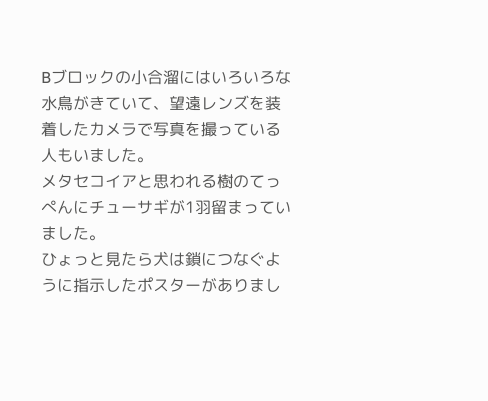Bブロックの小合溜にはいろいろな水鳥がきていて、望遠レンズを装着したカメラで写真を撮っている人もいました。
メタセコイアと思われる樹のてっぺんにチューサギが1羽留まっていました。
ひょっと見たら犬は鎖につなぐように指示したポスターがありまし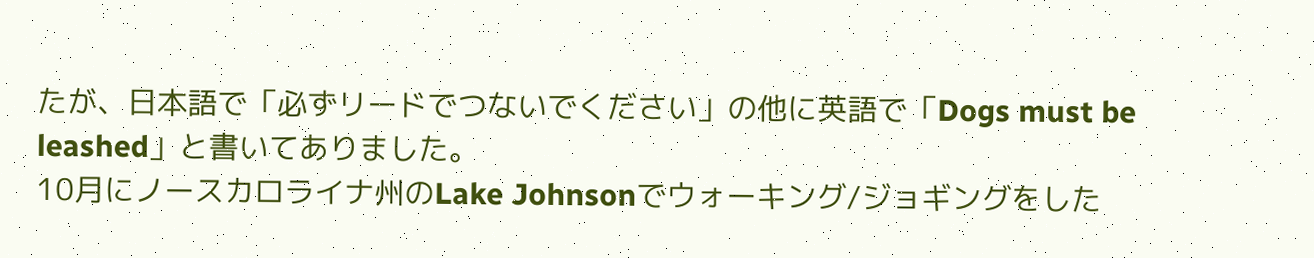たが、日本語で「必ずリードでつないでください」の他に英語で「Dogs must be leashed」と書いてありました。
10月にノースカロライナ州のLake Johnsonでウォーキング/ジョギングをした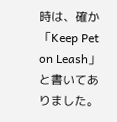時は、確か「Keep Pet on Leash」と書いてありました。